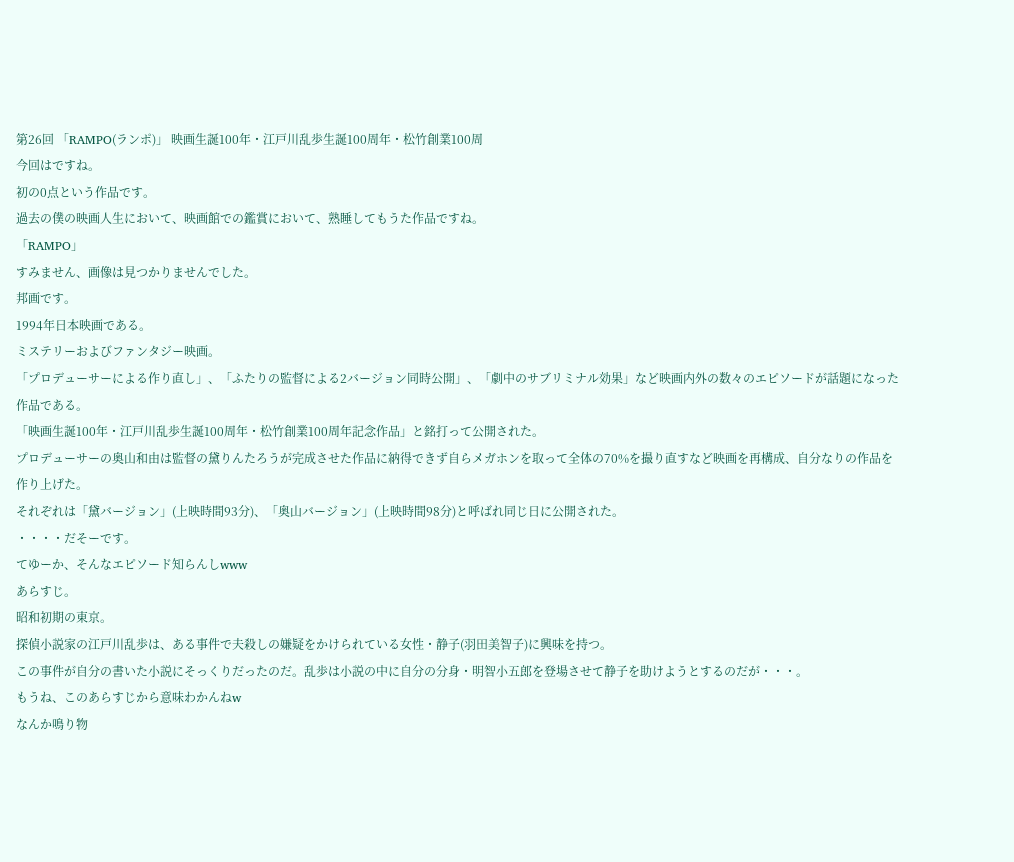第26回 「RAMPO(ランポ)」 映画生誕100年・江戸川乱歩生誕100周年・松竹創業100周
今回はですね。
初の0点という作品です。
過去の僕の映画人生において、映画館での鑑賞において、熟睡してもうた作品ですね。
「RAMPO」
すみません、画像は見つかりませんでした。
邦画です。
1994年日本映画である。
ミステリーおよびファンタジー映画。
「プロデューサーによる作り直し」、「ふたりの監督による2バージョン同時公開」、「劇中のサブリミナル効果」など映画内外の数々のエピソードが話題になった作品である。
「映画生誕100年・江戸川乱歩生誕100周年・松竹創業100周年記念作品」と銘打って公開された。
プロデューサーの奥山和由は監督の黛りんたろうが完成させた作品に納得できず自らメガホンを取って全体の70%を撮り直すなど映画を再構成、自分なりの作品を作り上げた。
それぞれは「黛バージョン」(上映時間93分)、「奥山バージョン」(上映時間98分)と呼ばれ同じ日に公開された。
・・・・だそーです。
てゆーか、そんなエピソード知らんしwww
あらすじ。
昭和初期の東京。
探偵小説家の江戸川乱歩は、ある事件で夫殺しの嫌疑をかけられている女性・静子(羽田美智子)に興味を持つ。
この事件が自分の書いた小説にそっくりだったのだ。乱歩は小説の中に自分の分身・明智小五郎を登場させて静子を助けようとするのだが・・・。
もうね、このあらすじから意味わかんねw
なんか鳴り物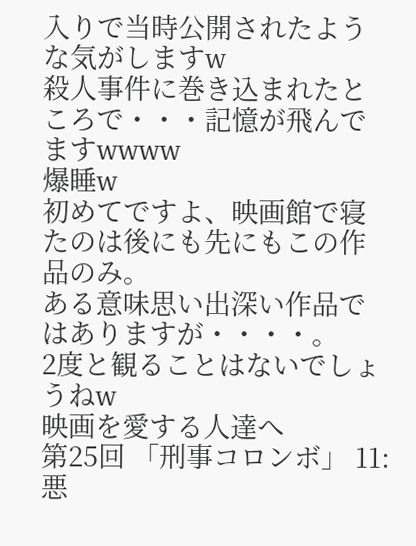入りで当時公開されたような気がしますw
殺人事件に巻き込まれたところで・・・記憶が飛んでますwwww
爆睡w
初めてですよ、映画館で寝たのは後にも先にもこの作品のみ。
ある意味思い出深い作品ではありますが・・・・。
2度と観ることはないでしょうねw
映画を愛する人達へ
第25回 「刑事コロンボ」 11:悪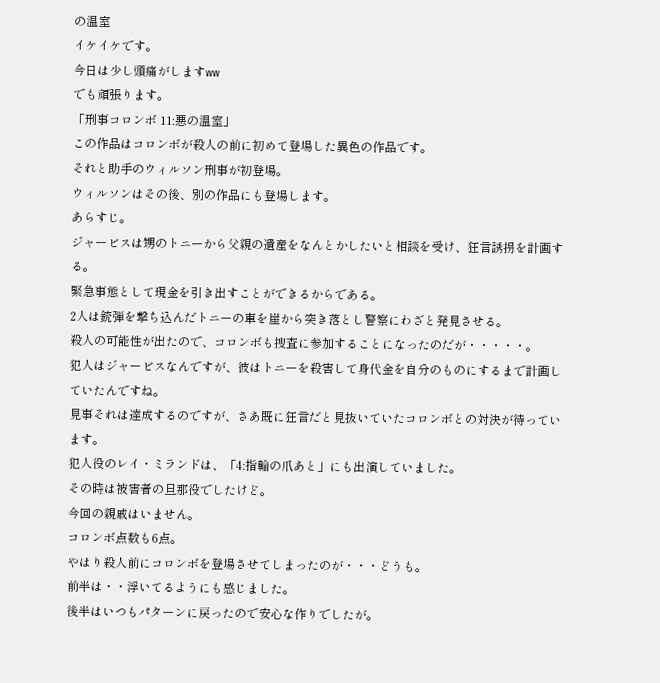の温室
イケイケです。
今日は少し頭痛がしますww
でも頑張ります。
「刑事コロンボ 11:悪の温室」
この作品はコロンボが殺人の前に初めて登場した異色の作品です。
それと助手のウィルソン刑事が初登場。
ウィルソンはその後、別の作品にも登場します。
あらすじ。
ジャービスは甥のトニーから父親の遺産をなんとかしたいと相談を受け、狂言誘拐を計画する。
緊急事態として現金を引き出すことができるからである。
2人は銃弾を撃ち込んだトニーの車を崖から突き落とし警察にわざと発見させる。
殺人の可能性が出たので、コロンボも捜査に参加することになったのだが・・・・・。
犯人はジャービスなんですが、彼はトニーを殺害して身代金を自分のものにするまで計画していたんですね。
見事それは達成するのですが、さあ既に狂言だと見抜いていたコロンボとの対決が待っています。
犯人役のレイ・ミランドは、「4:指輪の爪あと」にも出演していました。
その時は被害者の旦那役でしたけど。
今回の親戚はいません。
コロンボ点数も6点。
やはり殺人前にコロンボを登場させてしまったのが・・・どうも。
前半は・・浮いてるようにも感じました。
後半はいつもパターンに戻ったので安心な作りでしたが。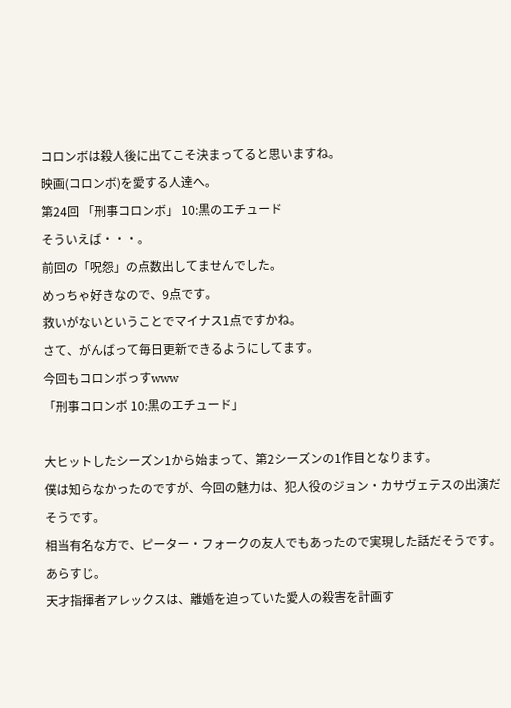コロンボは殺人後に出てこそ決まってると思いますね。
映画(コロンボ)を愛する人達へ。
第24回 「刑事コロンボ」 10:黒のエチュード
そういえば・・・。
前回の「呪怨」の点数出してませんでした。
めっちゃ好きなので、9点です。
救いがないということでマイナス1点ですかね。
さて、がんばって毎日更新できるようにしてます。
今回もコロンボっすwww
「刑事コロンボ 10:黒のエチュード」

大ヒットしたシーズン1から始まって、第2シーズンの1作目となります。
僕は知らなかったのですが、今回の魅力は、犯人役のジョン・カサヴェテスの出演だそうです。
相当有名な方で、ピーター・フォークの友人でもあったので実現した話だそうです。
あらすじ。
天才指揮者アレックスは、離婚を迫っていた愛人の殺害を計画す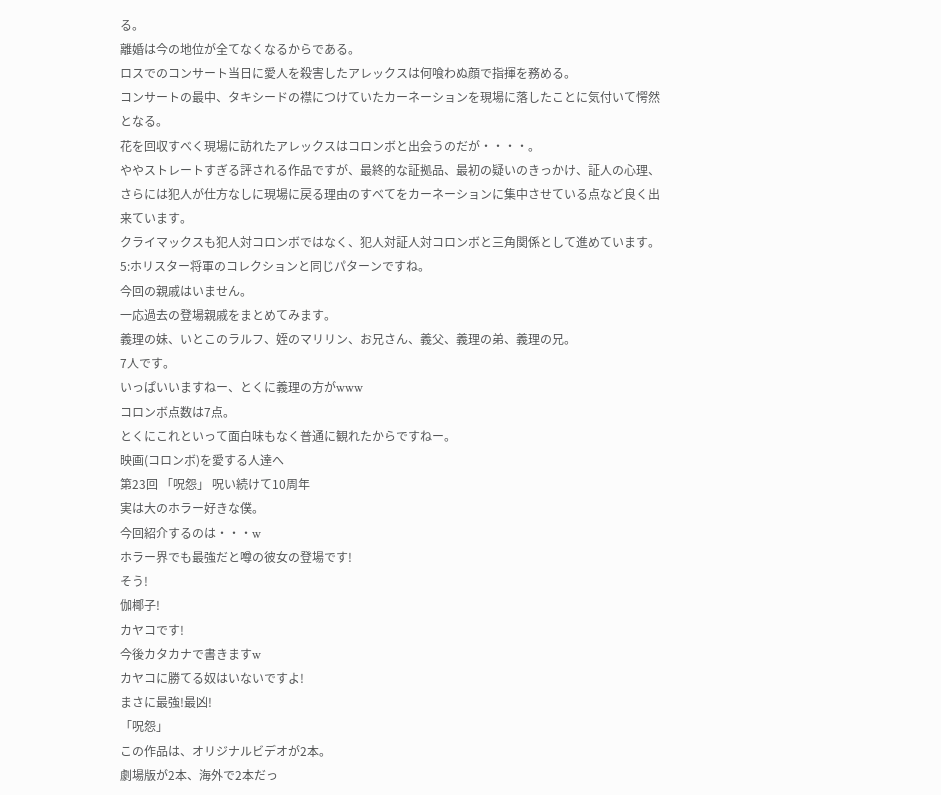る。
離婚は今の地位が全てなくなるからである。
ロスでのコンサート当日に愛人を殺害したアレックスは何喰わぬ顔で指揮を務める。
コンサートの最中、タキシードの襟につけていたカーネーションを現場に落したことに気付いて愕然となる。
花を回収すべく現場に訪れたアレックスはコロンボと出会うのだが・・・・。
ややストレートすぎる評される作品ですが、最終的な証拠品、最初の疑いのきっかけ、証人の心理、さらには犯人が仕方なしに現場に戻る理由のすべてをカーネーションに集中させている点など良く出来ています。
クライマックスも犯人対コロンボではなく、犯人対証人対コロンボと三角関係として進めています。
5:ホリスター将軍のコレクションと同じパターンですね。
今回の親戚はいません。
一応過去の登場親戚をまとめてみます。
義理の妹、いとこのラルフ、姪のマリリン、お兄さん、義父、義理の弟、義理の兄。
7人です。
いっぱいいますねー、とくに義理の方がwww
コロンボ点数は7点。
とくにこれといって面白味もなく普通に観れたからですねー。
映画(コロンボ)を愛する人達へ
第23回 「呪怨」 呪い続けて10周年
実は大のホラー好きな僕。
今回紹介するのは・・・w
ホラー界でも最強だと噂の彼女の登場です!
そう!
伽椰子!
カヤコです!
今後カタカナで書きますw
カヤコに勝てる奴はいないですよ!
まさに最強!最凶!
「呪怨」
この作品は、オリジナルビデオが2本。
劇場版が2本、海外で2本だっ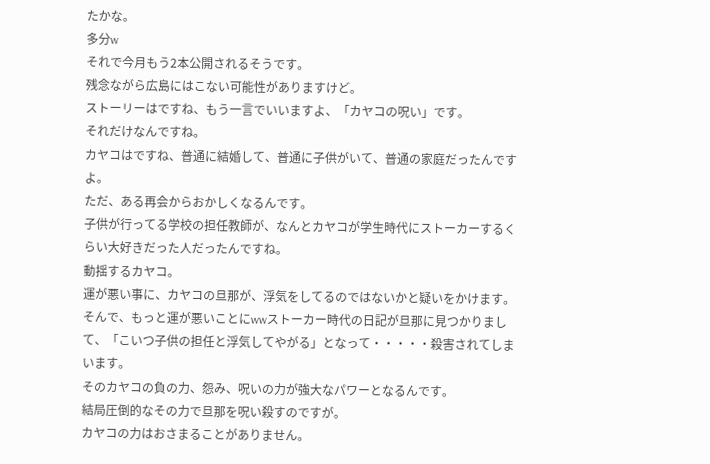たかな。
多分w
それで今月もう2本公開されるそうです。
残念ながら広島にはこない可能性がありますけど。
ストーリーはですね、もう一言でいいますよ、「カヤコの呪い」です。
それだけなんですね。
カヤコはですね、普通に結婚して、普通に子供がいて、普通の家庭だったんですよ。
ただ、ある再会からおかしくなるんです。
子供が行ってる学校の担任教師が、なんとカヤコが学生時代にストーカーするくらい大好きだった人だったんですね。
動揺するカヤコ。
運が悪い事に、カヤコの旦那が、浮気をしてるのではないかと疑いをかけます。
そんで、もっと運が悪いことにwwストーカー時代の日記が旦那に見つかりまして、「こいつ子供の担任と浮気してやがる」となって・・・・・殺害されてしまいます。
そのカヤコの負の力、怨み、呪いの力が強大なパワーとなるんです。
結局圧倒的なその力で旦那を呪い殺すのですが。
カヤコの力はおさまることがありません。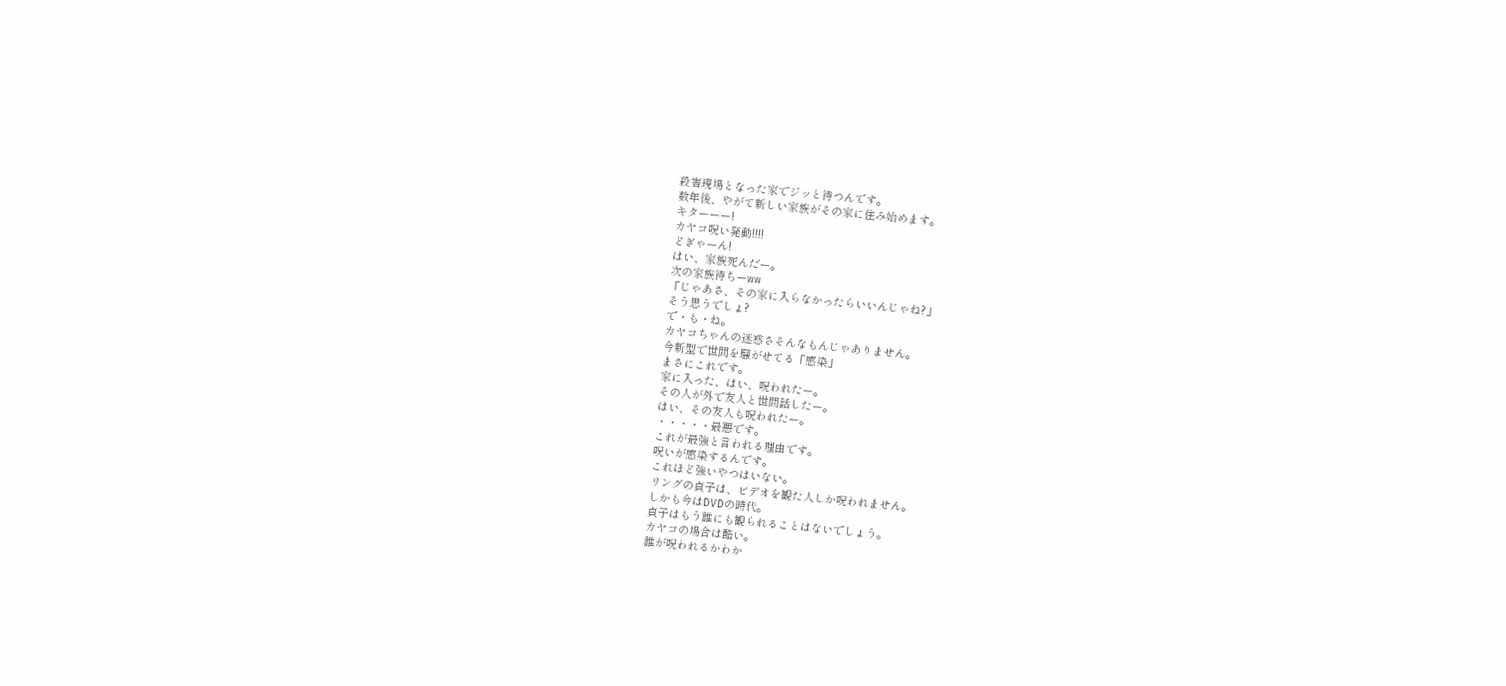殺害現場となった家でジッと待つんです。
数年後、やがて新しい家族がその家に住み始めます。
キターーー!
カヤコ呪い発動!!!!
どぎゃーん!
はい、家族死んだー。
次の家族待ちーww
「じゃあさ、その家に入らなかったらいいんじゃね?」
そう思うでしょ?
で・も・ね。
カヤコちゃんの迷惑さそんなもんじゃありません。
今新型で世間を騒がせてる「感染」
まさにこれです。
家に入った、はい、呪われたー。
その人が外で友人と世間話したー。
はい、その友人も呪われたー。
・・・・・最悪です。
これが最強と言われる理由です。
呪いが感染するんです。
これほど強いやつはいない。
リングの貞子は、ビデオを観た人しか呪われません。
しかも今はDVDの時代。
貞子はもう誰にも観られることはないでしょう。
カヤコの場合は酷い。
誰が呪われるかわか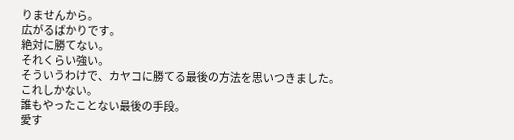りませんから。
広がるばかりです。
絶対に勝てない。
それくらい強い。
そういうわけで、カヤコに勝てる最後の方法を思いつきました。
これしかない。
誰もやったことない最後の手段。
愛す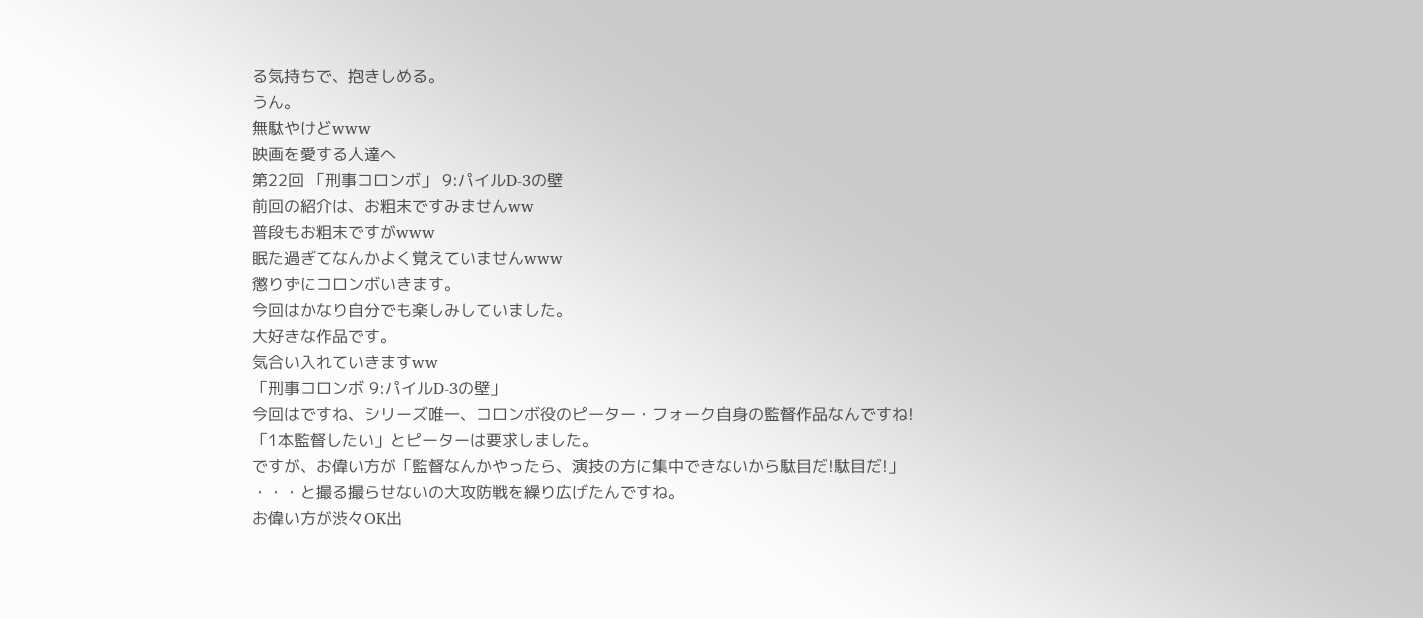る気持ちで、抱きしめる。
うん。
無駄やけどwww
映画を愛する人達へ
第22回 「刑事コロンボ」 9:パイルD-3の壁
前回の紹介は、お粗末ですみませんww
普段もお粗末ですがwww
眠た過ぎてなんかよく覚えていませんwww
懲りずにコロンボいきます。
今回はかなり自分でも楽しみしていました。
大好きな作品です。
気合い入れていきますww
「刑事コロンボ 9:パイルD-3の壁」
今回はですね、シリーズ唯一、コロンボ役のピーター・フォーク自身の監督作品なんですね!
「1本監督したい」とピーターは要求しました。
ですが、お偉い方が「監督なんかやったら、演技の方に集中できないから駄目だ!駄目だ!」
・・・と撮る撮らせないの大攻防戦を繰り広げたんですね。
お偉い方が渋々OK出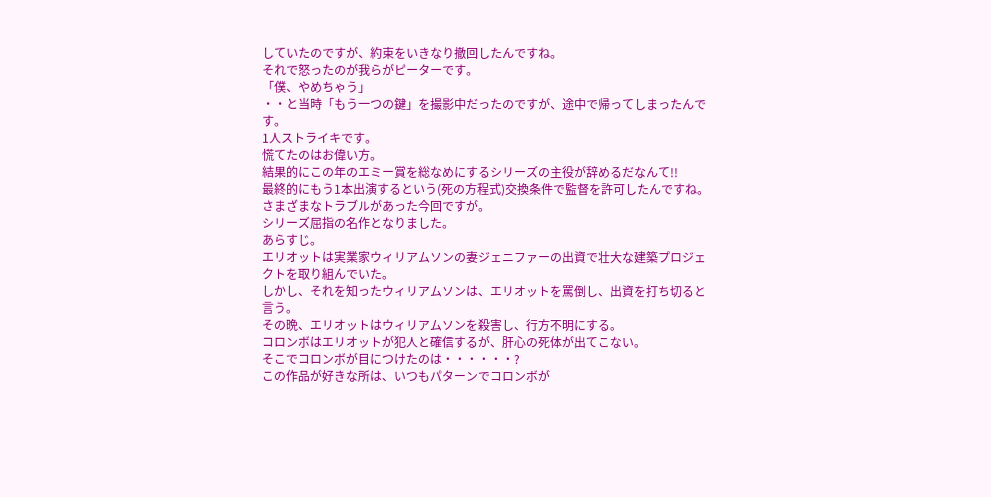していたのですが、約束をいきなり撤回したんですね。
それで怒ったのが我らがピーターです。
「僕、やめちゃう」
・・と当時「もう一つの鍵」を撮影中だったのですが、途中で帰ってしまったんです。
1人ストライキです。
慌てたのはお偉い方。
結果的にこの年のエミー賞を総なめにするシリーズの主役が辞めるだなんて!!
最終的にもう1本出演するという(死の方程式)交換条件で監督を許可したんですね。
さまざまなトラブルがあった今回ですが。
シリーズ屈指の名作となりました。
あらすじ。
エリオットは実業家ウィリアムソンの妻ジェニファーの出資で壮大な建築プロジェクトを取り組んでいた。
しかし、それを知ったウィリアムソンは、エリオットを罵倒し、出資を打ち切ると言う。
その晩、エリオットはウィリアムソンを殺害し、行方不明にする。
コロンボはエリオットが犯人と確信するが、肝心の死体が出てこない。
そこでコロンボが目につけたのは・・・・・・?
この作品が好きな所は、いつもパターンでコロンボが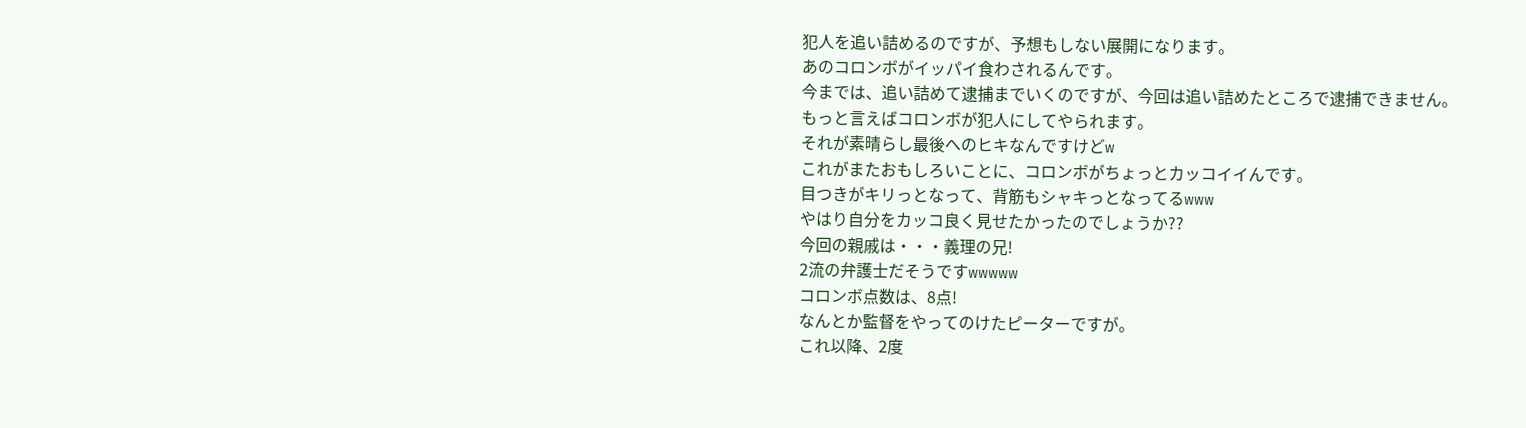犯人を追い詰めるのですが、予想もしない展開になります。
あのコロンボがイッパイ食わされるんです。
今までは、追い詰めて逮捕までいくのですが、今回は追い詰めたところで逮捕できません。
もっと言えばコロンボが犯人にしてやられます。
それが素晴らし最後へのヒキなんですけどw
これがまたおもしろいことに、コロンボがちょっとカッコイイんです。
目つきがキリっとなって、背筋もシャキっとなってるwww
やはり自分をカッコ良く見せたかったのでしょうか??
今回の親戚は・・・義理の兄!
2流の弁護士だそうですwwwww
コロンボ点数は、8点!
なんとか監督をやってのけたピーターですが。
これ以降、2度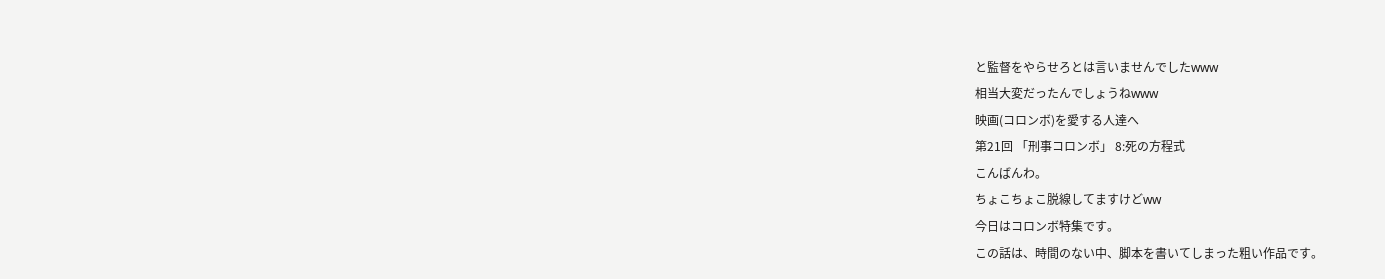と監督をやらせろとは言いませんでしたwww
相当大変だったんでしょうねwww
映画(コロンボ)を愛する人達へ
第21回 「刑事コロンボ」 8:死の方程式
こんばんわ。
ちょこちょこ脱線してますけどww
今日はコロンボ特集です。
この話は、時間のない中、脚本を書いてしまった粗い作品です。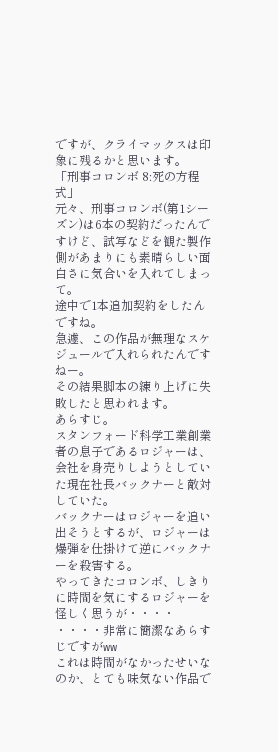ですが、クライマックスは印象に残るかと思います。
「刑事コロンボ 8:死の方程式」
元々、刑事コロンボ(第1シーズン)は6本の契約だったんですけど、試写などを観た製作側があまりにも素晴らしい面白さに気合いを入れてしまって。
途中で1本追加契約をしたんですね。
急遽、この作品が無理なスケジュールで入れられたんですねー。
その結果脚本の練り上げに失敗したと思われます。
あらすじ。
スタンフォード科学工業創業者の息子であるロジャーは、会社を身売りしようとしていた現在社長バックナーと敵対していた。
バックナーはロジャーを追い出そうとするが、ロジャーは爆弾を仕掛けて逆にバックナーを殺害する。
やってきたコロンボ、しきりに時間を気にするロジャーを怪しく思うが・・・・
・・・・非常に簡潔なあらすじですがww
これは時間がなかったせいなのか、とても味気ない作品で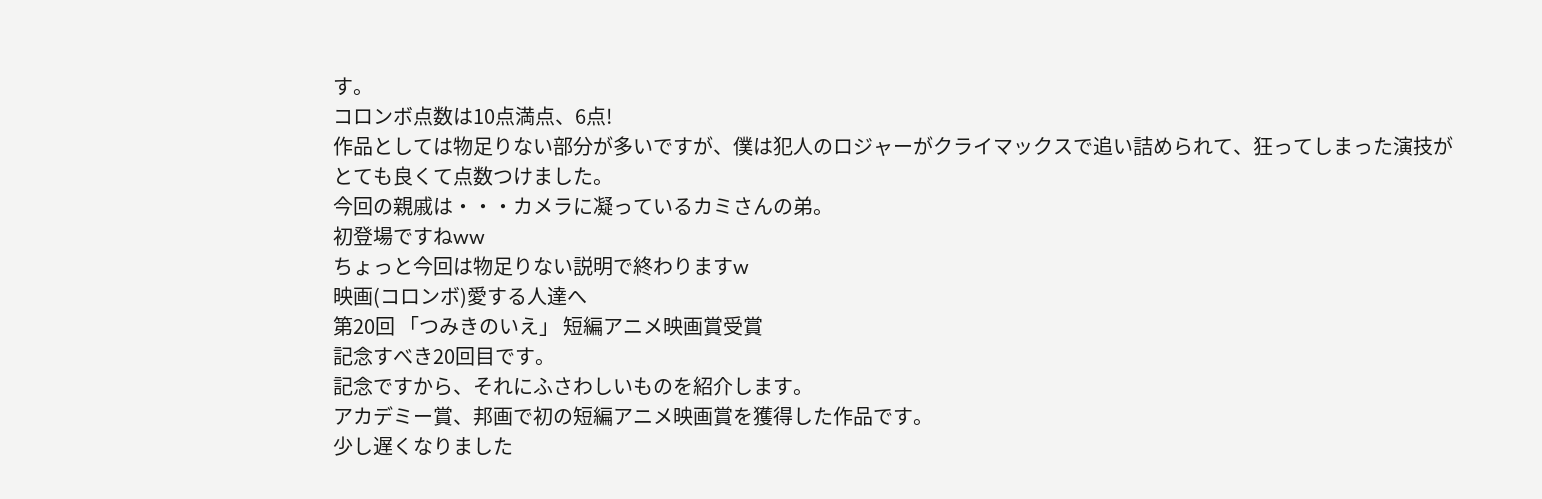す。
コロンボ点数は10点満点、6点!
作品としては物足りない部分が多いですが、僕は犯人のロジャーがクライマックスで追い詰められて、狂ってしまった演技がとても良くて点数つけました。
今回の親戚は・・・カメラに凝っているカミさんの弟。
初登場ですねww
ちょっと今回は物足りない説明で終わりますw
映画(コロンボ)愛する人達へ
第20回 「つみきのいえ」 短編アニメ映画賞受賞
記念すべき20回目です。
記念ですから、それにふさわしいものを紹介します。
アカデミー賞、邦画で初の短編アニメ映画賞を獲得した作品です。
少し遅くなりました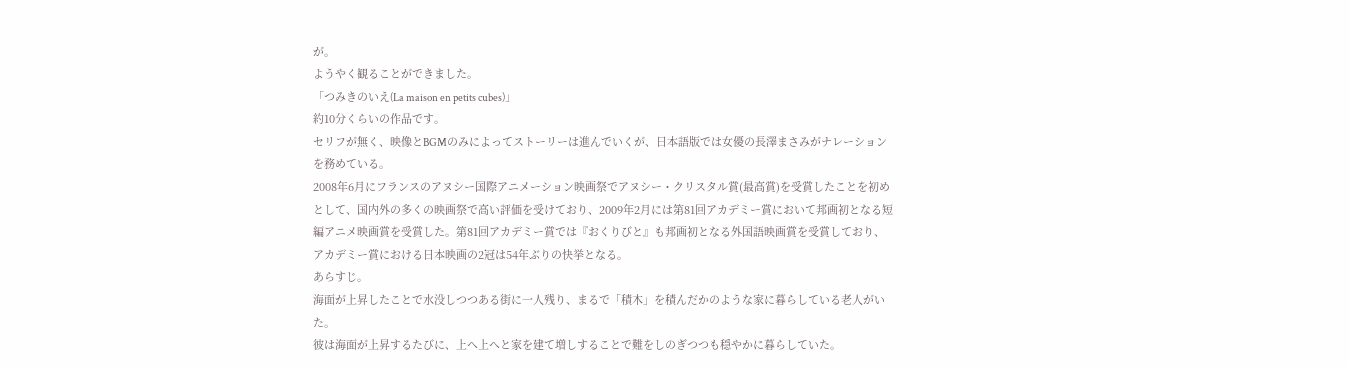が。
ようやく観ることができました。
「つみきのいえ(La maison en petits cubes)」
約10分くらいの作品です。
セリフが無く、映像とBGMのみによってストーリーは進んでいくが、日本語版では女優の長澤まさみがナレーションを務めている。
2008年6月にフランスのアヌシー国際アニメーション映画祭でアヌシー・クリスタル賞(最高賞)を受賞したことを初めとして、国内外の多くの映画祭で高い評価を受けており、2009年2月には第81回アカデミー賞において邦画初となる短編アニメ映画賞を受賞した。第81回アカデミー賞では『おくりびと』も邦画初となる外国語映画賞を受賞しており、アカデミー賞における日本映画の2冠は54年ぶりの快挙となる。
あらすじ。
海面が上昇したことで水没しつつある街に一人残り、まるで「積木」を積んだかのような家に暮らしている老人がいた。
彼は海面が上昇するたびに、上へ上へと家を建て増しすることで難をしのぎつつも穏やかに暮らしていた。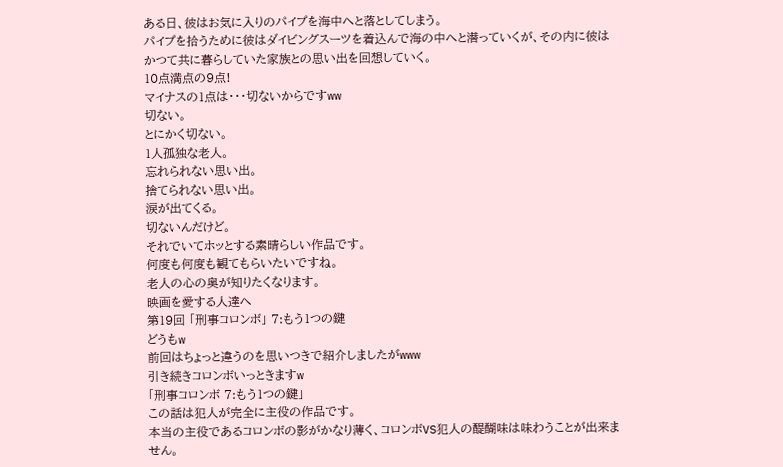ある日、彼はお気に入りのパイプを海中へと落としてしまう。
パイプを拾うために彼はダイビングスーツを着込んで海の中へと潜っていくが、その内に彼はかつて共に暮らしていた家族との思い出を回想していく。
10点満点の9点!
マイナスの1点は・・・切ないからですww
切ない。
とにかく切ない。
1人孤独な老人。
忘れられない思い出。
捨てられない思い出。
涙が出てくる。
切ないんだけど。
それでいてホッとする素晴らしい作品です。
何度も何度も観てもらいたいですね。
老人の心の奥が知りたくなります。
映画を愛する人達へ
第19回 「刑事コロンボ」 7:もう1つの鍵
どうもw
前回はちょっと違うのを思いつきで紹介しましたがwww
引き続きコロンボいっときますw
「刑事コロンボ 7:もう1つの鍵」
この話は犯人が完全に主役の作品です。
本当の主役であるコロンボの影がかなり薄く、コロンボVS犯人の醍醐味は味わうことが出来ません。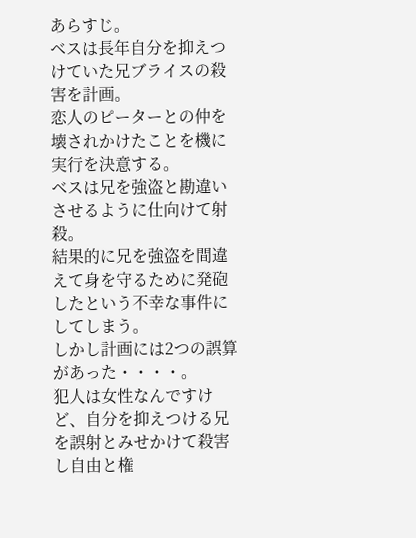あらすじ。
ベスは長年自分を抑えつけていた兄ブライスの殺害を計画。
恋人のピーターとの仲を壊されかけたことを機に実行を決意する。
ベスは兄を強盗と勘違いさせるように仕向けて射殺。
結果的に兄を強盗を間違えて身を守るために発砲したという不幸な事件にしてしまう。
しかし計画には2つの誤算があった・・・・。
犯人は女性なんですけど、自分を抑えつける兄を誤射とみせかけて殺害し自由と権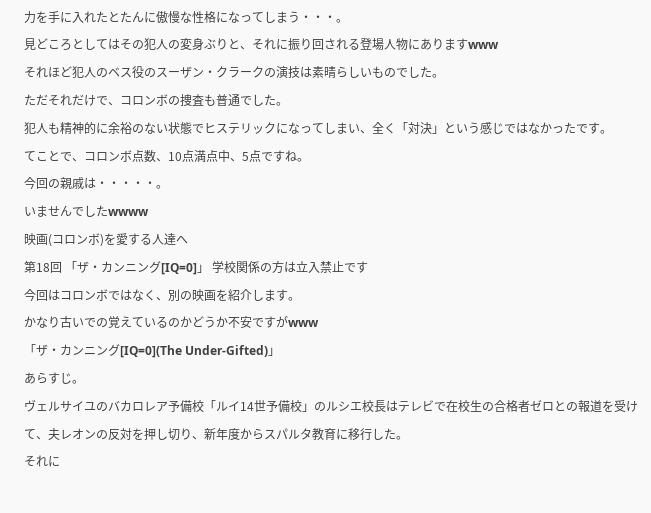力を手に入れたとたんに傲慢な性格になってしまう・・・。
見どころとしてはその犯人の変身ぶりと、それに振り回される登場人物にありますwww
それほど犯人のベス役のスーザン・クラークの演技は素晴らしいものでした。
ただそれだけで、コロンボの捜査も普通でした。
犯人も精神的に余裕のない状態でヒステリックになってしまい、全く「対決」という感じではなかったです。
てことで、コロンボ点数、10点満点中、5点ですね。
今回の親戚は・・・・・。
いませんでしたwwww
映画(コロンボ)を愛する人達へ
第18回 「ザ・カンニング[IQ=0]」 学校関係の方は立入禁止です
今回はコロンボではなく、別の映画を紹介します。
かなり古いでの覚えているのかどうか不安ですがwww
「ザ・カンニング[IQ=0](The Under-Gifted)」
あらすじ。
ヴェルサイユのバカロレア予備校「ルイ14世予備校」のルシエ校長はテレビで在校生の合格者ゼロとの報道を受けて、夫レオンの反対を押し切り、新年度からスパルタ教育に移行した。
それに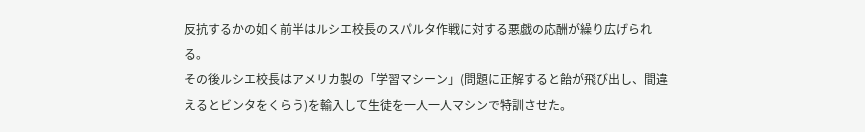反抗するかの如く前半はルシエ校長のスパルタ作戦に対する悪戯の応酬が繰り広げられる。
その後ルシエ校長はアメリカ製の「学習マシーン」(問題に正解すると飴が飛び出し、間違えるとビンタをくらう)を輸入して生徒を一人一人マシンで特訓させた。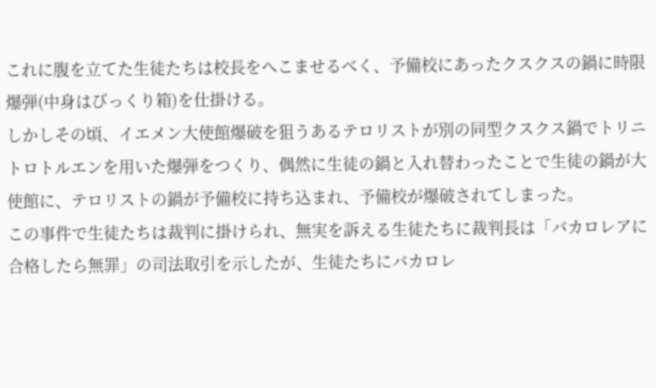これに腹を立てた生徒たちは校長をへこませるべく、予備校にあったクスクスの鍋に時限爆弾(中身はびっくり箱)を仕掛ける。
しかしその頃、イエメン大使館爆破を狙うあるテロリストが別の同型クスクス鍋でトリニトロトルエンを用いた爆弾をつくり、偶然に生徒の鍋と入れ替わったことで生徒の鍋が大使館に、テロリストの鍋が予備校に持ち込まれ、予備校が爆破されてしまった。
この事件で生徒たちは裁判に掛けられ、無実を訴える生徒たちに裁判長は「バカロレアに合格したら無罪」の司法取引を示したが、生徒たちにバカロレ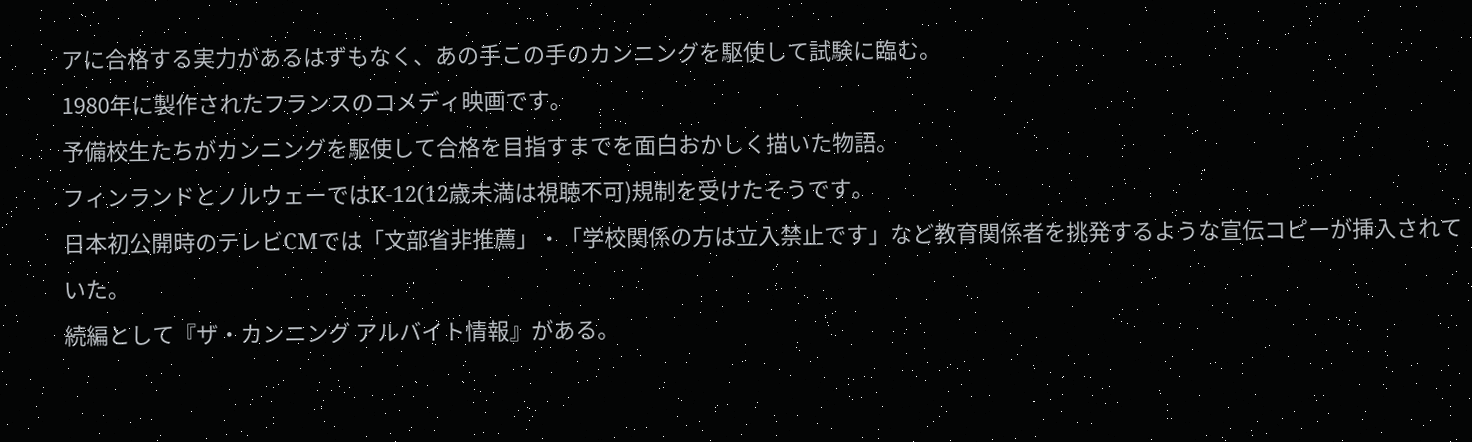アに合格する実力があるはずもなく、あの手この手のカンニングを駆使して試験に臨む。
1980年に製作されたフランスのコメディ映画です。
予備校生たちがカンニングを駆使して合格を目指すまでを面白おかしく描いた物語。
フィンランドとノルウェーではK-12(12歳未満は視聴不可)規制を受けたそうです。
日本初公開時のテレビCMでは「文部省非推薦」・「学校関係の方は立入禁止です」など教育関係者を挑発するような宣伝コピーが挿入されていた。
続編として『ザ・カンニング アルバイト情報』がある。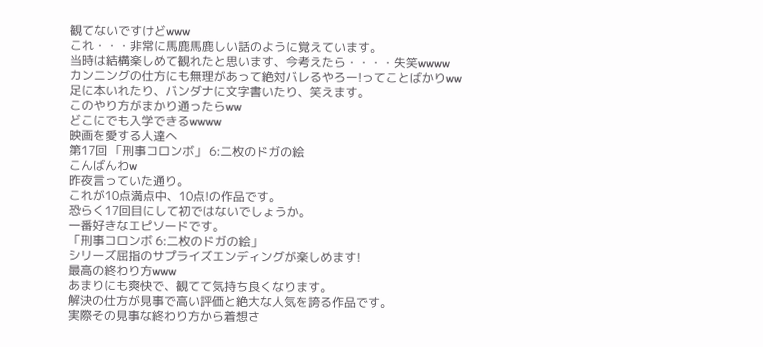観てないですけどwww
これ・・・非常に馬鹿馬鹿しい話のように覚えています。
当時は結構楽しめて観れたと思います、今考えたら・・・・失笑wwww
カンニングの仕方にも無理があって絶対バレるやろー!ってことばかりww
足に本いれたり、バンダナに文字書いたり、笑えます。
このやり方がまかり通ったらww
どこにでも入学できるwwww
映画を愛する人達へ
第17回 「刑事コロンボ」 6:二枚のドガの絵
こんばんわw
昨夜言っていた通り。
これが10点満点中、10点!の作品です。
恐らく17回目にして初ではないでしょうか。
一番好きなエピソードです。
「刑事コロンボ 6:二枚のドガの絵」
シリーズ屈指のサプライズエンディングが楽しめます!
最高の終わり方www
あまりにも爽快で、観てて気持ち良くなります。
解決の仕方が見事で高い評価と絶大な人気を誇る作品です。
実際その見事な終わり方から着想さ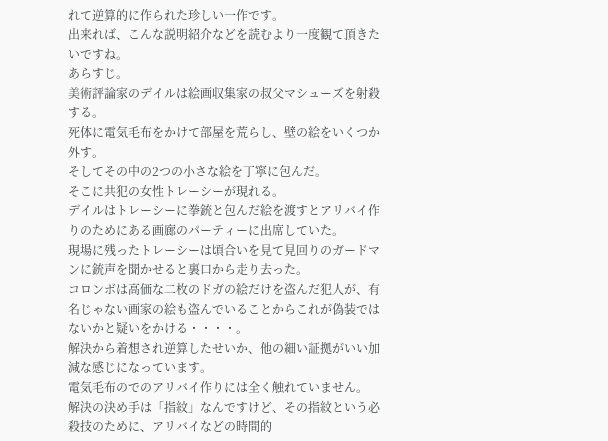れて逆算的に作られた珍しい一作です。
出来れば、こんな説明紹介などを読むより一度観て頂きたいですね。
あらすじ。
美術評論家のデイルは絵画収集家の叔父マシューズを射殺する。
死体に電気毛布をかけて部屋を荒らし、壁の絵をいくつか外す。
そしてその中の2つの小さな絵を丁寧に包んだ。
そこに共犯の女性トレーシーが現れる。
デイルはトレーシーに拳銃と包んだ絵を渡すとアリバイ作りのためにある画廊のパーティーに出席していた。
現場に残ったトレーシーは頃合いを見て見回りのガードマンに銃声を聞かせると裏口から走り去った。
コロンボは高価な二枚のドガの絵だけを盗んだ犯人が、有名じゃない画家の絵も盗んでいることからこれが偽装ではないかと疑いをかける・・・・。
解決から着想され逆算したせいか、他の細い証拠がいい加減な感じになっています。
電気毛布のでのアリバイ作りには全く触れていません。
解決の決め手は「指紋」なんですけど、その指紋という必殺技のために、アリバイなどの時間的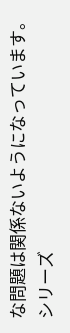な問題は関係ないようになっています。
シリーズ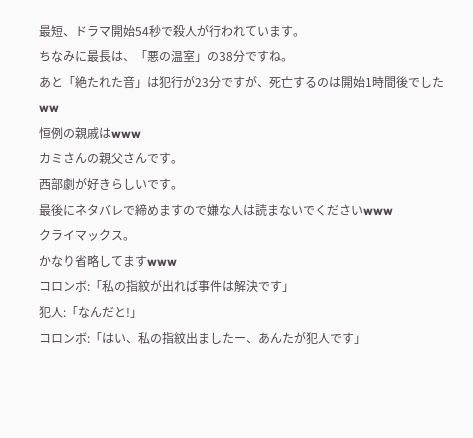最短、ドラマ開始54秒で殺人が行われています。
ちなみに最長は、「悪の温室」の38分ですね。
あと「絶たれた音」は犯行が23分ですが、死亡するのは開始1時間後でしたww
恒例の親戚はwww
カミさんの親父さんです。
西部劇が好きらしいです。
最後にネタバレで締めますので嫌な人は読まないでくださいwww
クライマックス。
かなり省略してますwww
コロンボ:「私の指紋が出れば事件は解決です」
犯人:「なんだと!」
コロンボ:「はい、私の指紋出ましたー、あんたが犯人です」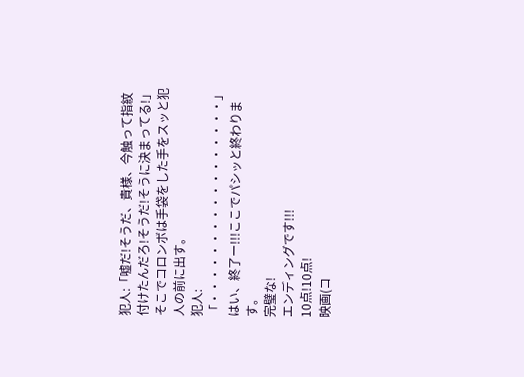犯人:「嘘だ!そうだ、貴様、今触って指紋付けたんだろ!そうだ!そうに決まってる!」
そこでコロンボは手袋をした手をスッと犯人の前に出す。
犯人:「・・・・・・・・・・・・・・・・・」
はい、終了ー!!!ここでパシッと終わります。
完璧な!
エンディングです!!!
10点!10点!
映画(コ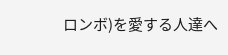ロンボ)を愛する人達へ